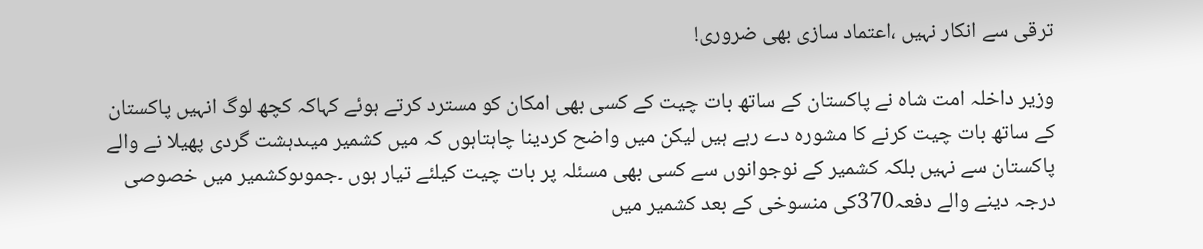ترقی سے انکار نہیں ،اعتماد سازی بھی ضروری!

وزیر داخلہ امت شاہ نے پاکستان کے ساتھ بات چیت کے کسی بھی امکان کو مسترد کرتے ہوئے کہاکہ کچھ لوگ انہیں پاکستان کے ساتھ بات چیت کرنے کا مشورہ دے رہے ہیں لیکن میں واضح کردینا چاہتاہوں کہ میں کشمیر میںدہشت گردی پھیلا نے والے پاکستان سے نہیں بلکہ کشمیر کے نوجوانوں سے کسی بھی مسئلہ پر بات چیت کیلئے تیار ہوں ۔جموںوکشمیر میں خصوصی درجہ دینے والے دفعہ370کی منسوخی کے بعد کشمیر میں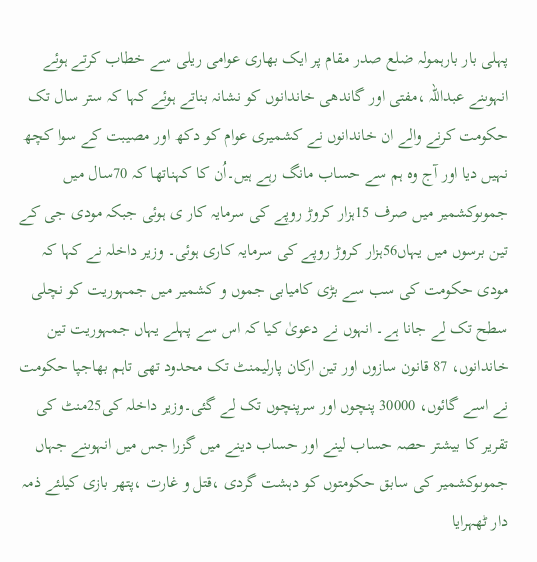پہلی بار بارہمولہ ضلع صدر مقام پر ایک بھاری عوامی ریلی سے خطاب کرتے ہوئے انہوںنے عبداللہ ،مفتی اور گاندھی خاندانوں کو نشانہ بناتے ہوئے کہا کہ ستر سال تک حکومت کرنے والے ان خاندانوں نے کشمیری عوام کو دکھ اور مصیبت کے سوا کچھ نہیں دیا اور آج وہ ہم سے حساب مانگ رہے ہیں۔اُن کا کہناتھا کہ 70سال میں جموںوکشمیر میں صرف 15ہزار کروڑ روپے کی سرمایہ کار ی ہوئی جبکہ مودی جی کے تین برسوں میں یہاں56ہزار کروڑ روپے کی سرمایہ کاری ہوئی۔ وزیر داخلہ نے کہا کہ مودی حکومت کی سب سے بڑی کامیابی جموں و کشمیر میں جمہوریت کو نچلی سطح تک لے جانا ہے۔ انہوں نے دعویٰ کیا کہ اس سے پہلے یہاں جمہوریت تین خاندانوں، 87 قانون سازوں اور تین ارکان پارلیمنٹ تک محدود تھی تاہم بھاجپا حکومت نے اسے گائوں، 30000 پنچوں اور سرپنچوں تک لے گئی۔وزیر داخلہ کی25منٹ کی تقریر کا بیشتر حصہ حساب لینے اور حساب دینے میں گزرا جس میں انہوںنے جہاں جموںوکشمیر کی سابق حکومتوں کو دہشت گردی ،قتل و غارت ،پتھر بازی کیلئے ذمہ دار ٹھہرایا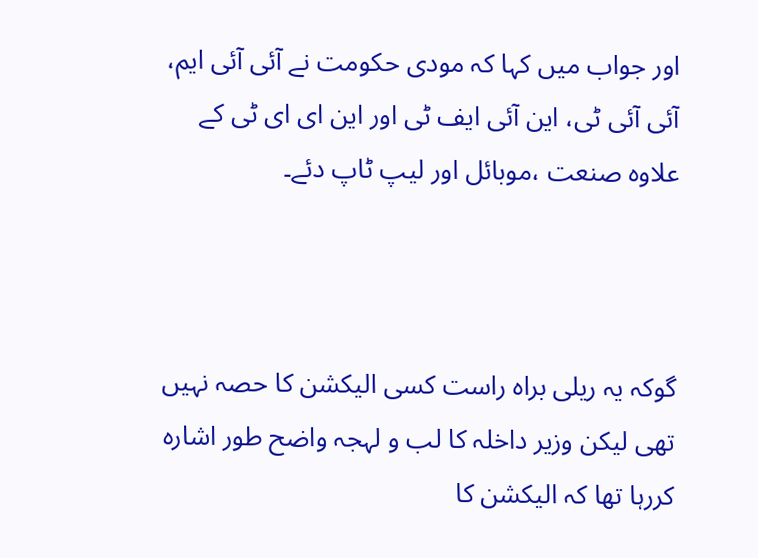اور جواب میں کہا کہ مودی حکومت نے آئی آئی ایم، آئی آئی ٹی، این آئی ایف ٹی اور این ای ای ٹی کے علاوہ صنعت ،موبائل اور لیپ ٹاپ دئے۔



گوکہ یہ ریلی براہ راست کسی الیکشن کا حصہ نہیں تھی لیکن وزیر داخلہ کا لب و لہجہ واضح طور اشارہ کررہا تھا کہ الیکشن کا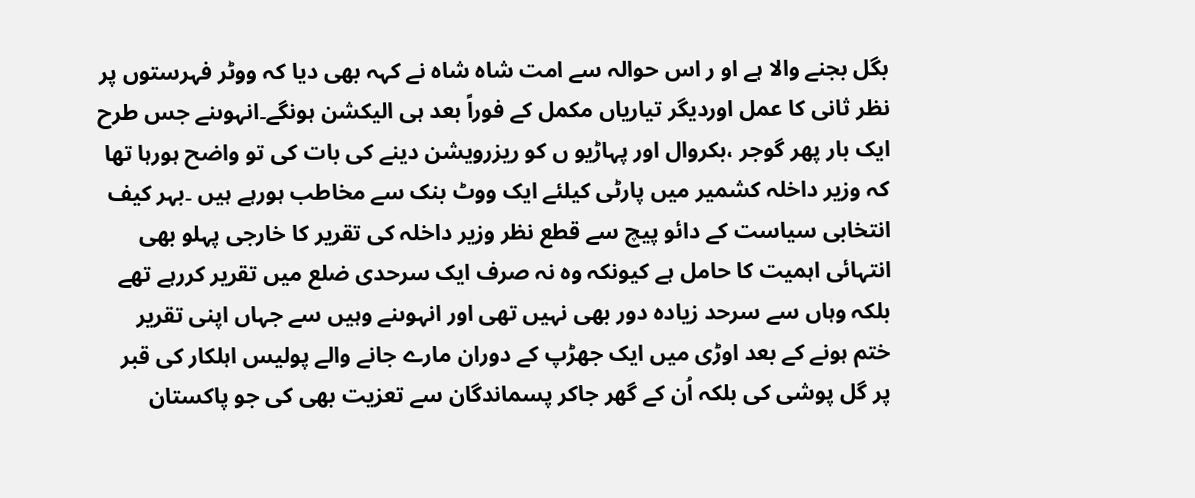بگل بجنے والا ہے او ر اس حوالہ سے امت شاہ شاہ نے کہہ بھی دیا کہ ووٹر فہرستوں پر نظر ثانی کا عمل اوردیگر تیاریاں مکمل کے فوراً بعد ہی الیکشن ہونگے۔انہوںنے جس طرح ایک بار پھر گوجر ،بکروال اور پہاڑیو ں کو ریزرویشن دینے کی بات کی تو واضح ہورہا تھا کہ وزیر داخلہ کشمیر میں پارٹی کیلئے ایک ووٹ بنک سے مخاطب ہورہے ہیں ۔بہر کیف انتخابی سیاست کے دائو پیچ سے قطع نظر وزیر داخلہ کی تقریر کا خارجی پہلو بھی انتہائی اہمیت کا حامل ہے کیونکہ وہ نہ صرف ایک سرحدی ضلع میں تقریر کررہے تھے بلکہ وہاں سے سرحد زیادہ دور بھی نہیں تھی اور انہوںنے وہیں سے جہاں اپنی تقریر ختم ہونے کے بعد اوڑی میں ایک جھڑپ کے دوران مارے جانے والے پولیس اہلکار کی قبر پر گل پوشی کی بلکہ اُن کے گھر جاکر پسماندگان سے تعزیت بھی کی جو پاکستان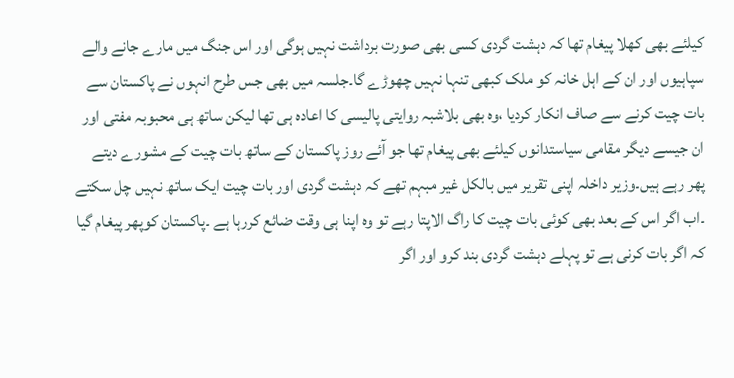کیلئے بھی کھلا پیغام تھا کہ دہشت گردی کسی بھی صورت برداشت نہیں ہوگی اور اس جنگ میں مارے جانے والے سپاہیوں اور ان کے اہل خانہ کو ملک کبھی تنہا نہیں چھوڑے گا۔جلسہ میں بھی جس طرح انہوں نے پاکستان سے بات چیت کرنے سے صاف انکار کردیا ،وہ بھی بلاشبہ روایتی پالیسی کا اعادہ ہی تھا لیکن ساتھ ہی محبوبہ مفتی اور ان جیسے دیگر مقامی سیاستدانوں کیلئے بھی پیغام تھا جو آئے روز پاکستان کے ساتھ بات چیت کے مشورے دیتے پھر رہے ہیں۔وزیر داخلہ اپنی تقریر میں بالکل غیر مبہم تھے کہ دہشت گردی اور بات چیت ایک ساتھ نہیں چل سکتے ۔اب اگر اس کے بعد بھی کوئی بات چیت کا راگ الاپتا رہے تو وہ اپنا ہی وقت ضائع کررہا ہے ۔پاکستان کوپھر پیغام گیا کہ اگر بات کرنی ہے تو پہلے دہشت گردی بند کرو اور اگر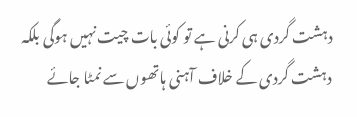دہشت گردی ہی کرنی ہے تو کوئی بات چیت نہیں ہوگی بلکہ دہشت گردی کے خلاف آہنی ہاتھوں سے نمٹا جائے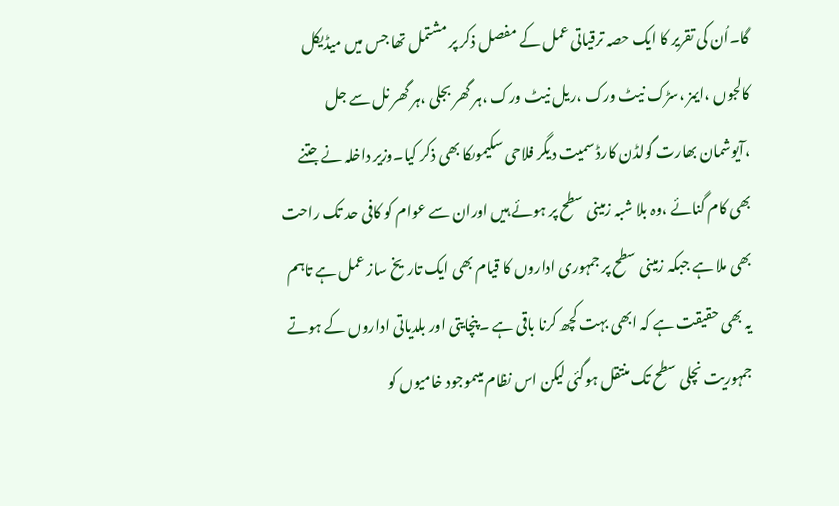گا۔اُن کی تقریر کا ایک حصہ ترقیاتی عمل کے مفصل ذکر پر مشتمل تھا جس میں میڈیکل کالجوں ،ایمز ،سڑک نیٹ ورک ،ریل نیٹ ورک ،ہر گھر بجلی ،ہر گھر نل سے جل ،آیوشمان بھارت گولڈن کارڈ سمیت دیگر فلاحی سکیموںکا بھی ذکر کیا۔وزیر داخلہ نے جتنے بھی کام گنائے ،وہ بلا شبہ زمینی سطح پر ہوئے ہیں اوران سے عوام کو کافی حد تک راحت بھی ملا ہے جبکہ زمینی سطح پر جمہوری اداروں کا قیام بھی ایک تاریخ ساز عمل ہے تاہم یہ بھی حقیقت ہے کہ ابھی بہت کچھ کرنا باقی ہے ۔پنچایتی اور بلدیاتی اداروں کے ہوتے جمہوریت نچلی سطح تک منتقل ہوگئی لیکن اس نظام میںموجود خامیوں کو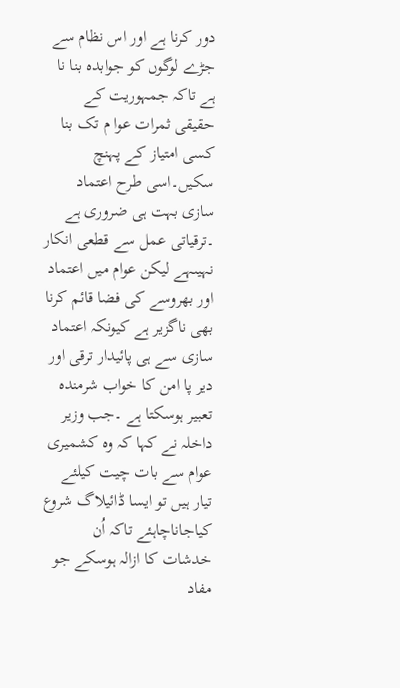دور کرنا ہے اور اس نظام سے جڑے لوگوں کو جوابدہ بنا نا ہے تاکہ جمہوریت کے حقیقی ثمرات عوا م تک بنا کسی امتیاز کے پہنچ سکیں۔اسی طرح اعتماد سازی بہت ہی ضروری ہے ۔ترقیاتی عمل سے قطعی انکار نہیںہے لیکن عوام میں اعتماد اور بھروسے کی فضا قائم کرنا بھی ناگزیر ہے کیونکہ اعتماد سازی سے ہی پائیدار ترقی اور دیر پا امن کا خواب شرمندہ تعبیر ہوسکتا ہے ۔جب وزیر داخلہ نے کہا کہ وہ کشمیری عوام سے بات چیت کیلئے تیار ہیں تو ایسا ڈائیلاگ شروع کیاجاناچاہئے تاکہ اُن خدشات کا ازالہ ہوسکے جو مفاد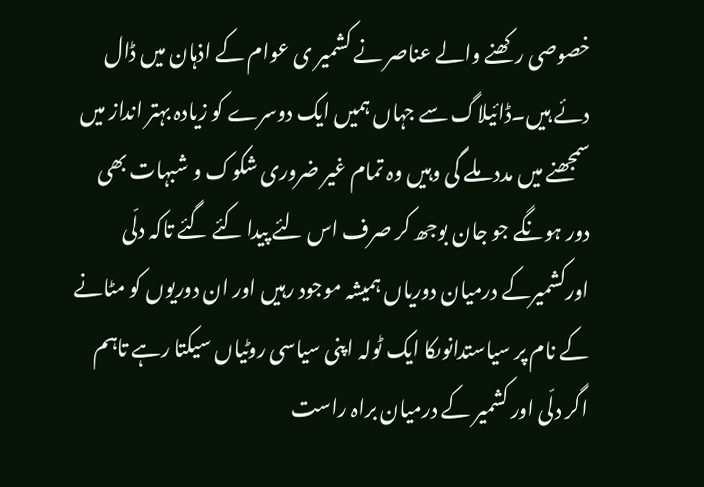خصوصی رکھنے والے عناصر نے کشمیر ی عوام کے اذہان میں ڈال دئے ہیں۔ڈائیلاگ سے جہاں ہمیں ایک دوسرے کو زیادہ بہتر انداز میں سمجھنے میں مدد ملے گی وہیں وہ تمام غیر ضروری شکوک و شبہات بھی دور ہونگے جو جان بوجھ کر صرف اس لئے پیدا کئے گئے تاکہ دلّی اورکشمیرکے درمیان دوریاں ہمیشہ موجود رہیں اور ان دوریوں کو مٹانے کے نام پر سیاستدانوںکا ایک ٹولہ اپنی سیاسی روٹیاں سیکتا رہے تاہم اگر دلّی اور کشمیر کے درمیان براہ راست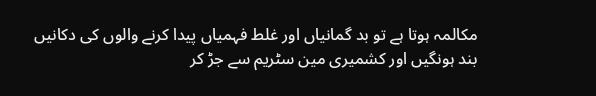مکالمہ ہوتا ہے تو بد گمانیاں اور غلط فہمیاں پیدا کرنے والوں کی دکانیں بند ہونگیں اور کشمیری مین سٹریم سے جڑ کر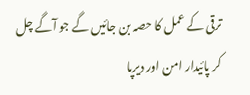ترقی کے عمل کا حصہ بن جائیں گے جو آگے چل کر پائیدار امن اور دیرپا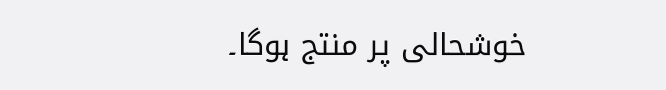خوشحالی پر منتج ہوگا۔